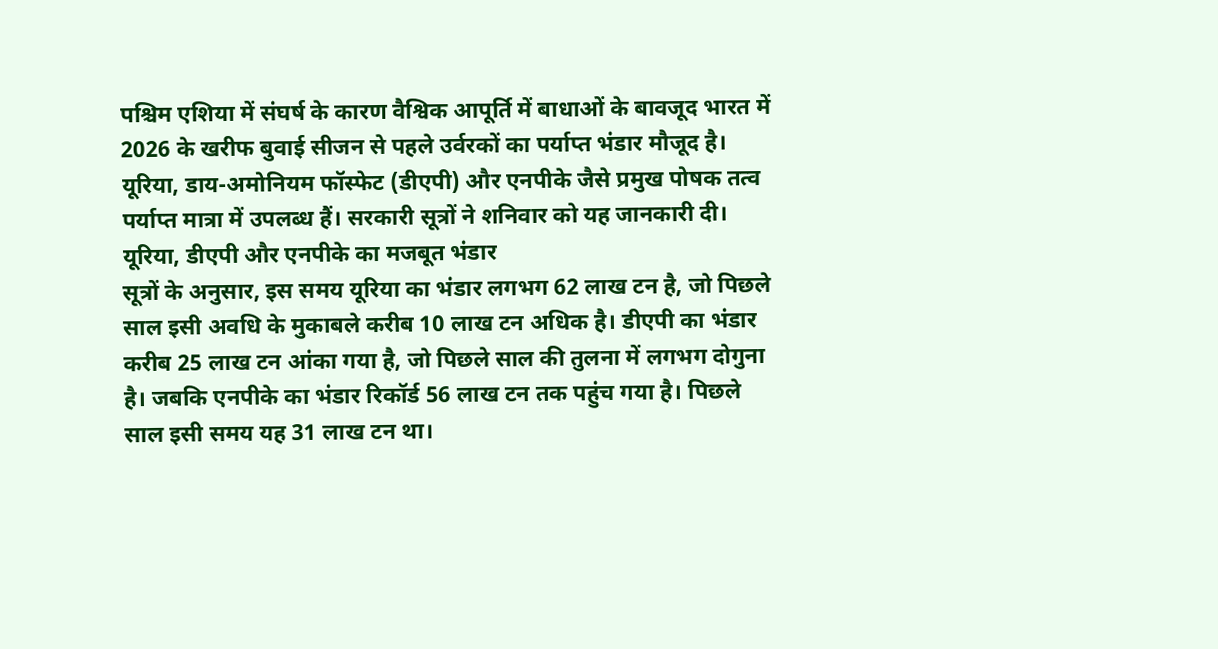पश्चिम एशिया में संघर्ष के कारण वैश्विक आपूर्ति में बाधाओं के बावजूद भारत में 2026 के खरीफ बुवाई सीजन से पहले उर्वरकों का पर्याप्त भंडार मौजूद है। यूरिया, डाय-अमोनियम फॉस्फेट (डीएपी) और एनपीके जैसे प्रमुख पोषक तत्व पर्याप्त मात्रा में उपलब्ध हैं। सरकारी सूत्रों ने शनिवार को यह जानकारी दी।
यूरिया, डीएपी और एनपीके का मजबूत भंडार
सूत्रों के अनुसार, इस समय यूरिया का भंडार लगभग 62 लाख टन है, जो पिछले साल इसी अवधि के मुकाबले करीब 10 लाख टन अधिक है। डीएपी का भंडार करीब 25 लाख टन आंका गया है, जो पिछले साल की तुलना में लगभग दोगुना है। जबकि एनपीके का भंडार रिकॉर्ड 56 लाख टन तक पहुंच गया है। पिछले साल इसी समय यह 31 लाख टन था।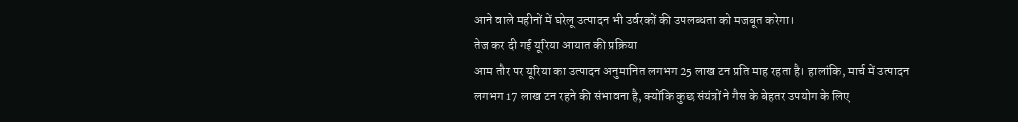आने वाले महीनों में घरेलू उत्पादन भी उर्वरकों की उपलब्धता को मजबूत करेगा।
तेज कर दी गई यूरिया आयात की प्रक्रिया
आम तौर पर यूरिया का उत्पादन अनुमानित लगभग 25 लाख टन प्रति माह रहता है। हालांकि, मार्च में उत्पादन लगभग 17 लाख टन रहने की संभावना है, क्योंकि कुछ संयंत्रों ने गैस के बेहतर उपयोग के लिए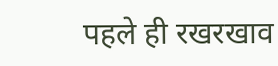पहले ही रखरखाव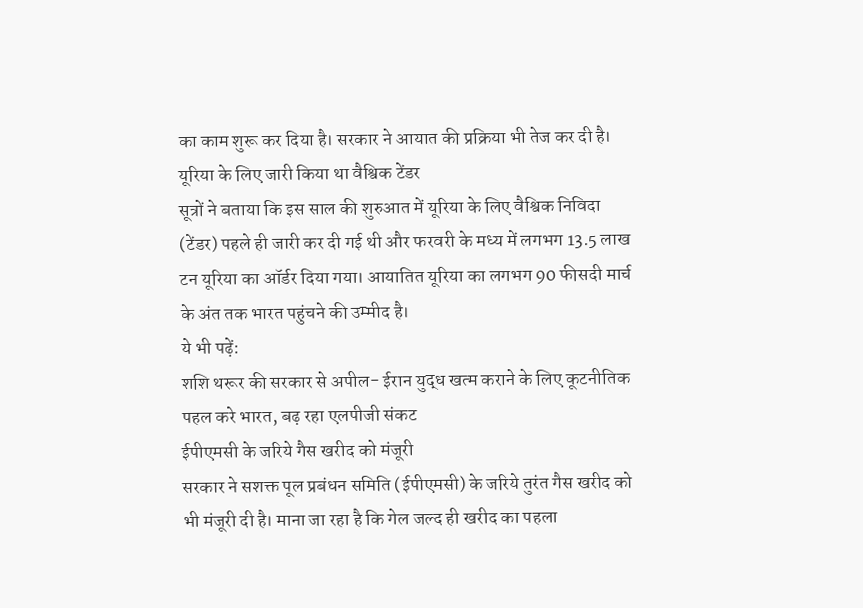का काम शुरू कर दिया है। सरकार ने आयात की प्रक्रिया भी तेज कर दी है।
यूरिया के लिए जारी किया था वैश्विक टेंडर
सूत्रों ने बताया कि इस साल की शुरुआत में यूरिया के लिए वैश्विक निविदा (टेंडर) पहले ही जारी कर दी गई थी और फरवरी के मध्य में लगभग 13.5 लाख टन यूरिया का ऑर्डर दिया गया। आयातित यूरिया का लगभग 90 फीसदी मार्च के अंत तक भारत पहुंचने की उम्मीद है।
ये भी पढ़ें:
शशि थरूर की सरकार से अपील- ईरान युद्ध खत्म कराने के लिए कूटनीतिक पहल करे भारत, बढ़ रहा एलपीजी संकट
ईपीएमसी के जरिये गैस खरीद को मंजूरी
सरकार ने सशक्त पूल प्रबंधन समिति (ईपीएमसी) के जरिये तुरंत गैस खरीद को भी मंजूरी दी है। माना जा रहा है कि गेल जल्द ही खरीद का पहला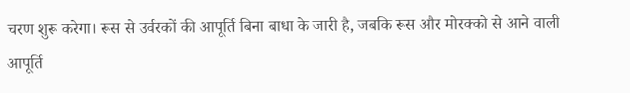चरण शुरू करेगा। रूस से उर्वरकों की आपूर्ति बिना बाधा के जारी है, जबकि रूस और मोरक्को से आने वाली आपूर्ति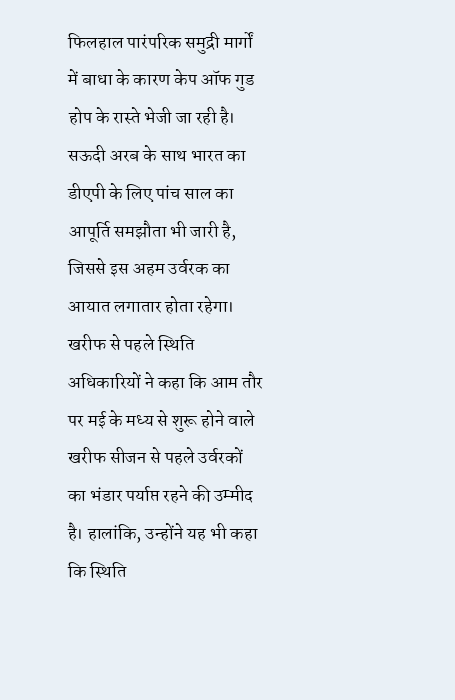फिलहाल पारंपरिक समुद्री मार्गों में बाधा के कारण केप ऑफ गुड होप के रास्ते भेजी जा रही है। सऊदी अरब के साथ भारत का डीएपी के लिए पांच साल का आपूर्ति समझौता भी जारी है, जिससे इस अहम उर्वरक का आयात लगातार होता रहेगा।
खरीफ से पहले स्थिति
अधिकारियों ने कहा कि आम तौर पर मई के मध्य से शुरू होने वाले खरीफ सीजन से पहले उर्वरकों का भंडार पर्याप्त रहने की उम्मीद है। हालांकि, उन्होंने यह भी कहा कि स्थिति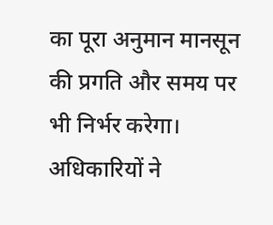का पूरा अनुमान मानसून की प्रगति और समय पर भी निर्भर करेगा। अधिकारियों ने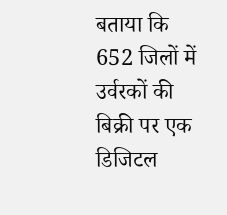बताया कि 652 जिलों में उर्वरकों की बिक्री पर एक डिजिटल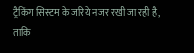ट्रैकिंग सिस्टम के जरिये नजर रखी जा रही है, ताकि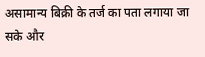असामान्य बिक्री के तर्ज का पता लगाया जा सके और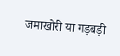जमाखोरी या गड़बड़ी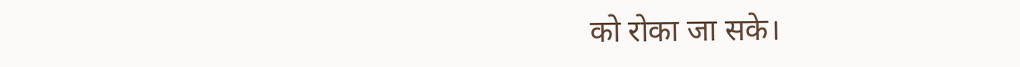को रोका जा सके।